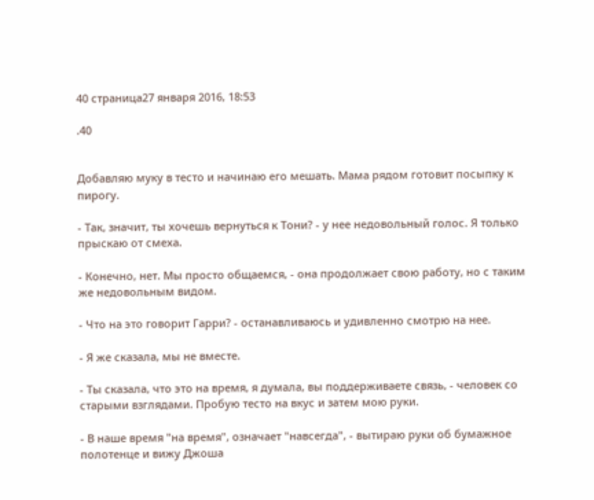40 страница27 января 2016, 18:53

.40


Добавляю муку в тесто и начинаю его мешать. Мама рядом готовит посыпку к пирогу.

- Так, значит, ты хочешь вернуться к Тони? - у нее недовольный голос. Я только прыскаю от смеха.

- Конечно, нет. Мы просто общаемся, - она продолжает свою работу, но с таким же недовольным видом.

- Что на это говорит Гарри? - останавливаюсь и удивленно смотрю на нее.

- Я же сказала, мы не вместе.

- Ты сказала, что это на время, я думала, вы поддерживаете связь, - человек со старыми взглядами. Пробую тесто на вкус и затем мою руки.

- В наше время "на время", означает "навсегда", - вытираю руки об бумажное полотенце и вижу Джоша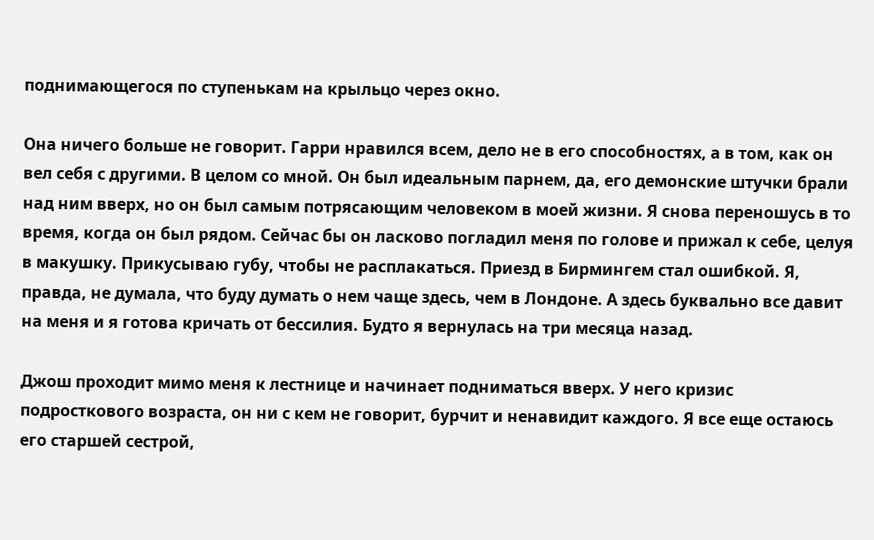поднимающегося по ступенькам на крыльцо через окно.

Она ничего больше не говорит. Гарри нравился всем, дело не в его способностях, а в том, как он вел себя с другими. В целом со мной. Он был идеальным парнем, да, его демонские штучки брали над ним вверх, но он был самым потрясающим человеком в моей жизни. Я снова переношусь в то время, когда он был рядом. Сейчас бы он ласково погладил меня по голове и прижал к себе, целуя в макушку. Прикусываю губу, чтобы не расплакаться. Приезд в Бирмингем стал ошибкой. Я, правда, не думала, что буду думать о нем чаще здесь, чем в Лондоне. А здесь буквально все давит на меня и я готова кричать от бессилия. Будто я вернулась на три месяца назад.

Джош проходит мимо меня к лестнице и начинает подниматься вверх. У него кризис подросткового возраста, он ни с кем не говорит, бурчит и ненавидит каждого. Я все еще остаюсь его старшей сестрой,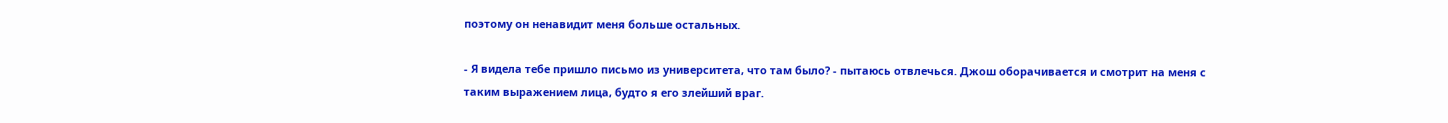поэтому он ненавидит меня больше остальных.

- Я видела тебе пришло письмо из университета, что там было? - пытаюсь отвлечься. Джош оборачивается и смотрит на меня с таким выражением лица, будто я его злейший враг.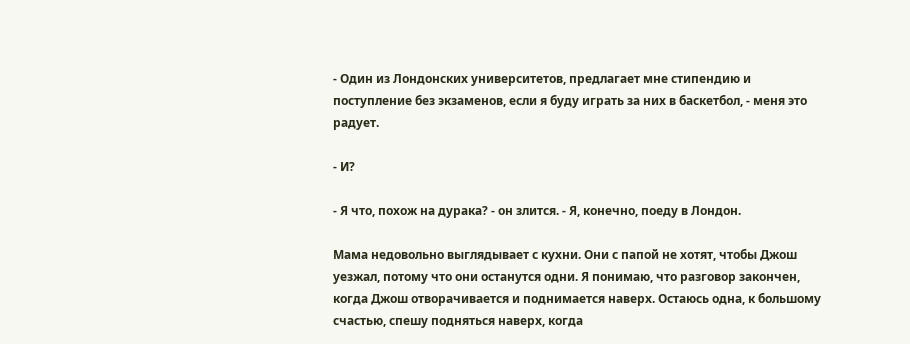- Один из Лондонских университетов, предлагает мне стипендию и поступление без экзаменов, если я буду играть за них в баскетбол, - меня это радует.

- И?

- Я что, похож на дурака? - он злится. - Я, конечно, поеду в Лондон.

Мама недовольно выглядывает с кухни. Они с папой не хотят, чтобы Джош уезжал, потому что они останутся одни. Я понимаю, что разговор закончен, когда Джош отворачивается и поднимается наверх. Остаюсь одна, к большому счастью, спешу подняться наверх, когда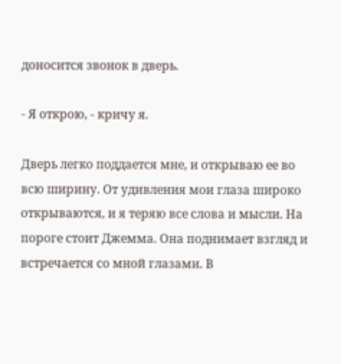доносится звонок в дверь.

- Я открою, - кричу я.

Дверь легко поддается мне, и открываю ее во всю ширину. От удивления мои глаза широко открываются, и я теряю все слова и мысли. На пороге стоит Джемма. Она поднимает взгляд и встречается со мной глазами. В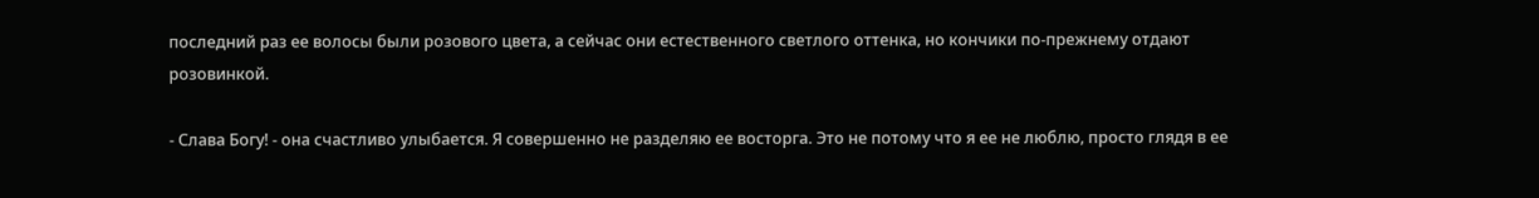последний раз ее волосы были розового цвета, а сейчас они естественного светлого оттенка, но кончики по-прежнему отдают розовинкой.

- Слава Богу! - она счастливо улыбается. Я совершенно не разделяю ее восторга. Это не потому что я ее не люблю, просто глядя в ее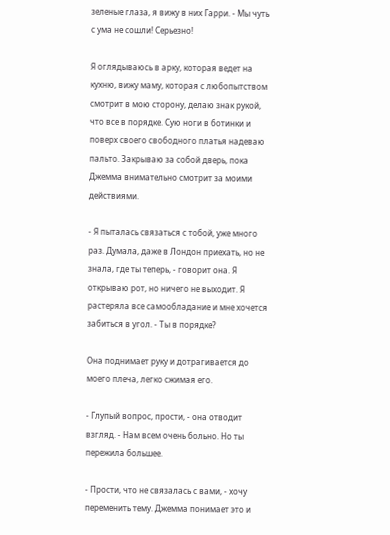зеленые глаза, я вижу в них Гарри. - Мы чуть с ума не сошли! Серьезно!

Я оглядываюсь в арку, которая ведет на кухню, вижу маму, которая с любопытством смотрит в мою сторону, делаю знак рукой, что все в порядке. Сую ноги в ботинки и поверх своего свободного платья надеваю пальто. Закрываю за собой дверь, пока Джемма внимательно смотрит за моими действиями.

- Я пыталась связаться с тобой, уже много раз. Думала, даже в Лондон приехать, но не знала, где ты теперь, - говорит она. Я открываю рот, но ничего не выходит. Я растеряла все самообладание и мне хочется забиться в угол. - Ты в порядке?

Она поднимает руку и дотрагивается до моего плеча, легко сжимая его.

- Глупый вопрос, прости, - она отводит взгляд. - Нам всем очень больно. Но ты пережила большее.

- Прости, что не связалась с вами, - хочу переменить тему. Джемма понимает это и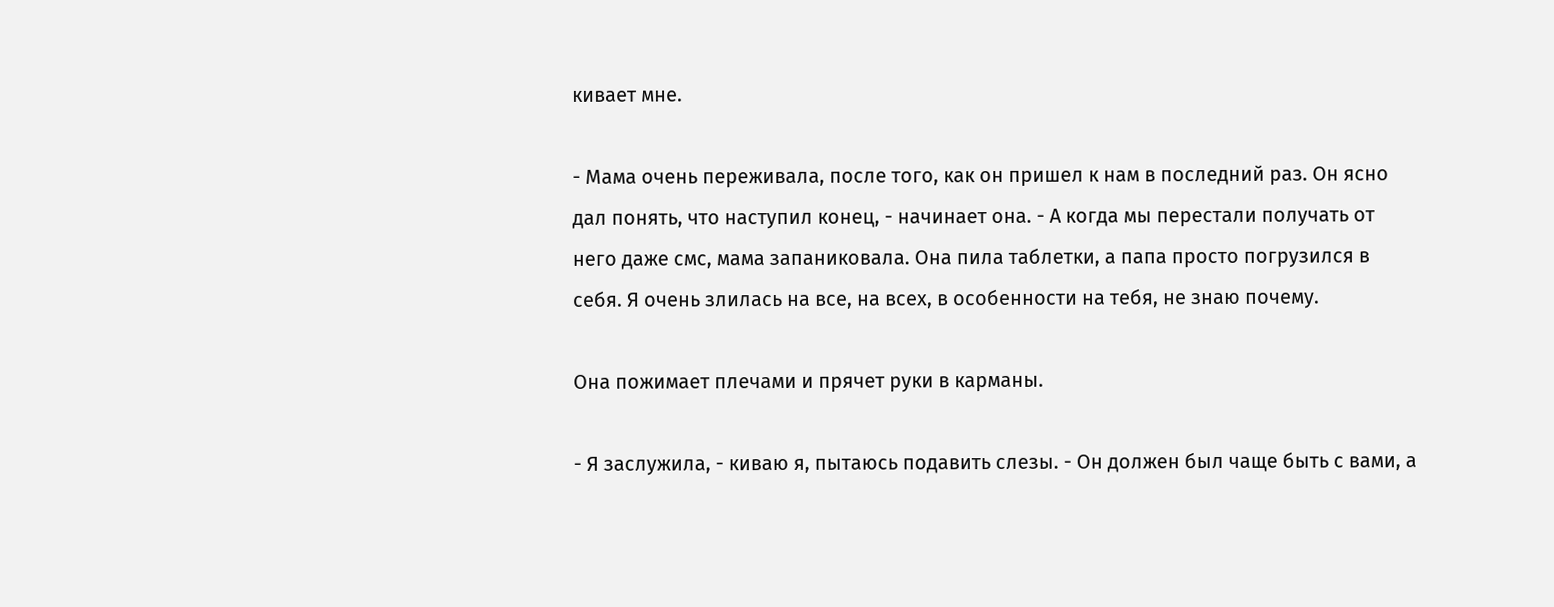кивает мне.

- Мама очень переживала, после того, как он пришел к нам в последний раз. Он ясно дал понять, что наступил конец, - начинает она. - А когда мы перестали получать от него даже смс, мама запаниковала. Она пила таблетки, а папа просто погрузился в себя. Я очень злилась на все, на всех, в особенности на тебя, не знаю почему.

Она пожимает плечами и прячет руки в карманы.

- Я заслужила, - киваю я, пытаюсь подавить слезы. - Он должен был чаще быть с вами, а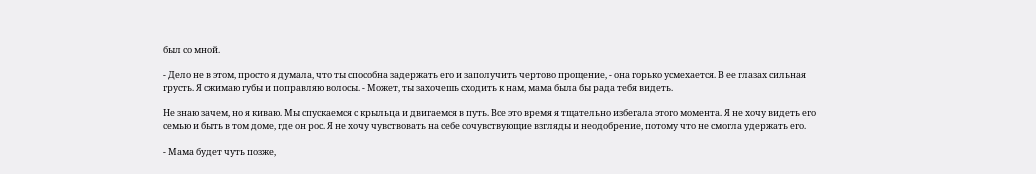был со мной.

- Дело не в этом, просто я думала, что ты способна задержать его и заполучить чертово прощение, - она горько усмехается. В ее глазах сильная грусть. Я сжимаю губы и поправляю волосы. - Может, ты захочешь сходить к нам, мама была бы рада тебя видеть.

Не знаю зачем, но я киваю. Мы спускаемся с крыльца и двигаемся в путь. Все это время я тщательно избегала этого момента. Я не хочу видеть его семью и быть в том доме, где он рос. Я не хочу чувствовать на себе сочувствующие взгляды и неодобрение, потому что не смогла удержать его.

- Мама будет чуть позже,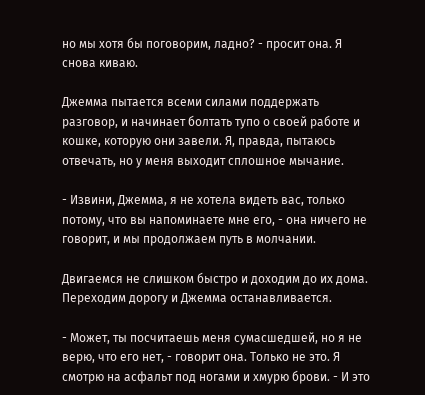но мы хотя бы поговорим, ладно? - просит она. Я снова киваю.

Джемма пытается всеми силами поддержать разговор, и начинает болтать тупо о своей работе и кошке, которую они завели. Я, правда, пытаюсь отвечать, но у меня выходит сплошное мычание.

- Извини, Джемма, я не хотела видеть вас, только потому, что вы напоминаете мне его, - она ничего не говорит, и мы продолжаем путь в молчании.

Двигаемся не слишком быстро и доходим до их дома. Переходим дорогу и Джемма останавливается.

- Может, ты посчитаешь меня сумасшедшей, но я не верю, что его нет, - говорит она. Только не это. Я смотрю на асфальт под ногами и хмурю брови. - И это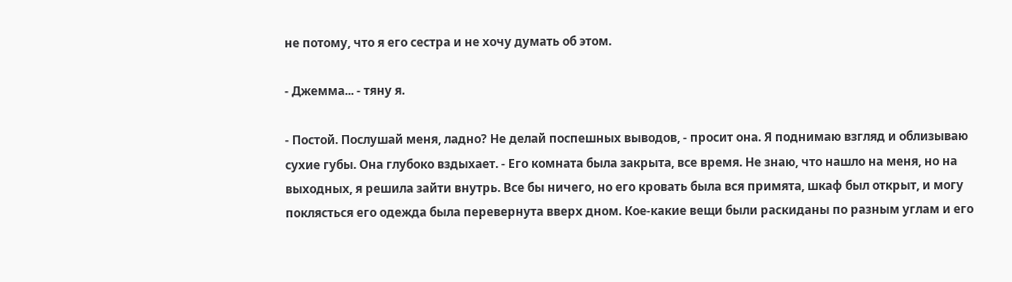не потому, что я его сестра и не хочу думать об этом.

- Джемма... - тяну я.

- Постой. Послушай меня, ладно? Не делай поспешных выводов, - просит она. Я поднимаю взгляд и облизываю сухие губы. Она глубоко вздыхает. - Его комната была закрыта, все время. Не знаю, что нашло на меня, но на выходных, я решила зайти внутрь. Все бы ничего, но его кровать была вся примята, шкаф был открыт, и могу поклясться его одежда была перевернута вверх дном. Кое-какие вещи были раскиданы по разным углам и его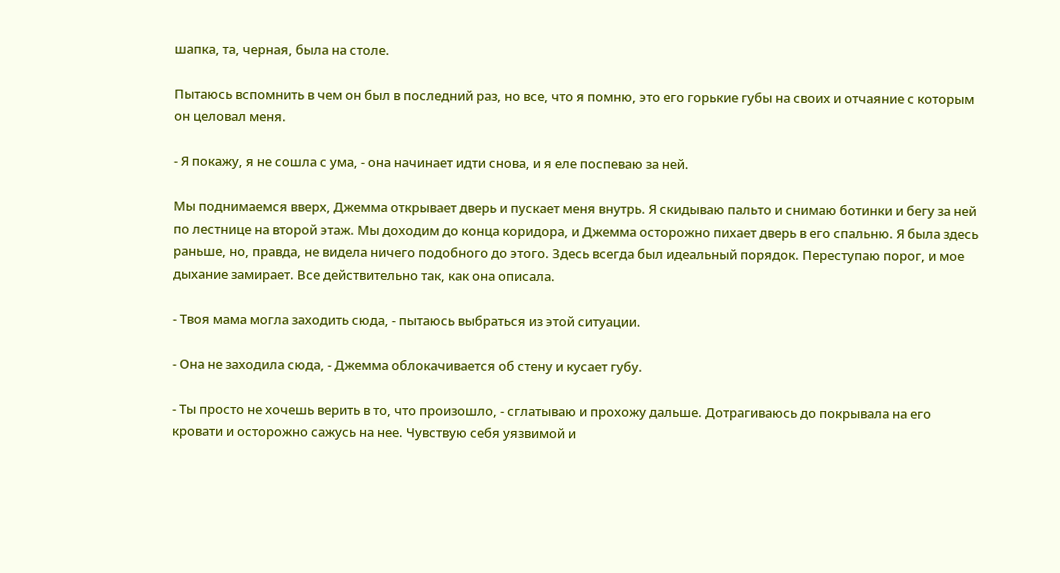шапка, та, черная, была на столе.

Пытаюсь вспомнить в чем он был в последний раз, но все, что я помню, это его горькие губы на своих и отчаяние с которым он целовал меня.

- Я покажу, я не сошла с ума, - она начинает идти снова, и я еле поспеваю за ней.

Мы поднимаемся вверх, Джемма открывает дверь и пускает меня внутрь. Я скидываю пальто и снимаю ботинки и бегу за ней по лестнице на второй этаж. Мы доходим до конца коридора, и Джемма осторожно пихает дверь в его спальню. Я была здесь раньше, но, правда, не видела ничего подобного до этого. Здесь всегда был идеальный порядок. Переступаю порог, и мое дыхание замирает. Все действительно так, как она описала.

- Твоя мама могла заходить сюда, - пытаюсь выбраться из этой ситуации.

- Она не заходила сюда, - Джемма облокачивается об стену и кусает губу.

- Ты просто не хочешь верить в то, что произошло, - сглатываю и прохожу дальше. Дотрагиваюсь до покрывала на его кровати и осторожно сажусь на нее. Чувствую себя уязвимой и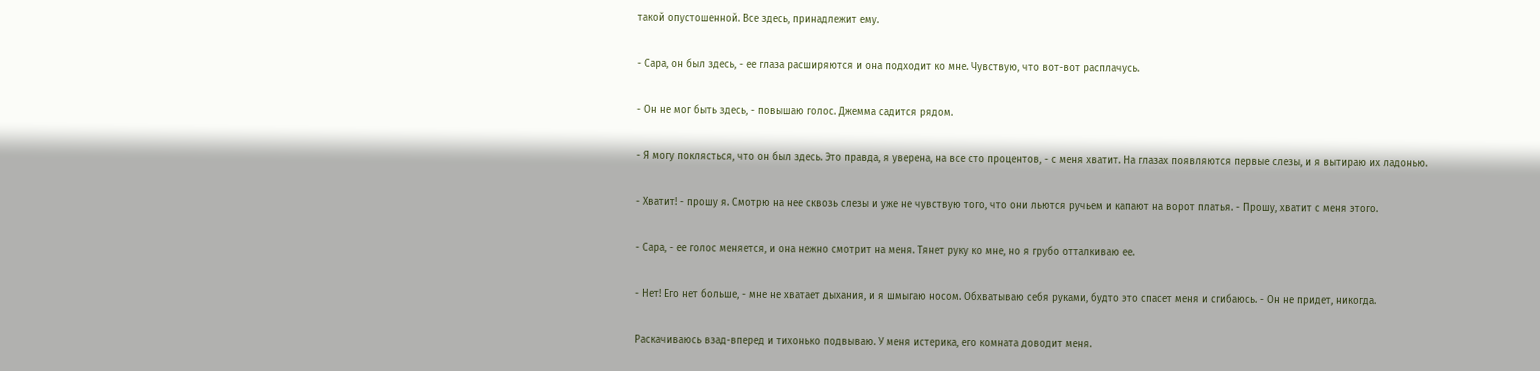такой опустошенной. Все здесь, принадлежит ему.

- Сара, он был здесь, - ее глаза расширяются и она подходит ко мне. Чувствую, что вот-вот расплачусь.

- Он не мог быть здесь, - повышаю голос. Джемма садится рядом.

- Я могу поклясться, что он был здесь. Это правда, я уверена, на все сто процентов, - с меня хватит. На глазах появляются первые слезы, и я вытираю их ладонью.

- Хватит! - прошу я. Смотрю на нее сквозь слезы и уже не чувствую того, что они льются ручьем и капают на ворот платья. - Прошу, хватит с меня этого.

- Сара, - ее голос меняется, и она нежно смотрит на меня. Тянет руку ко мне, но я грубо отталкиваю ее.

- Нет! Его нет больше, - мне не хватает дыхания, и я шмыгаю носом. Обхватываю себя руками, будто это спасет меня и сгибаюсь. - Он не придет, никогда.

Раскачиваюсь взад-вперед и тихонько подвываю. У меня истерика, его комната доводит меня.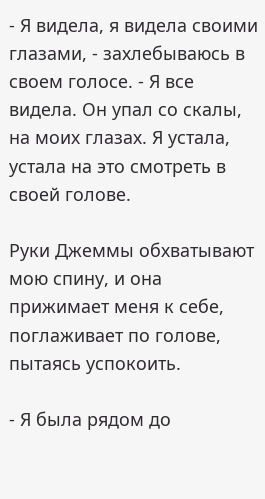- Я видела, я видела своими глазами, - захлебываюсь в своем голосе. - Я все видела. Он упал со скалы, на моих глазах. Я устала, устала на это смотреть в своей голове.

Руки Джеммы обхватывают мою спину, и она прижимает меня к себе, поглаживает по голове, пытаясь успокоить.

- Я была рядом до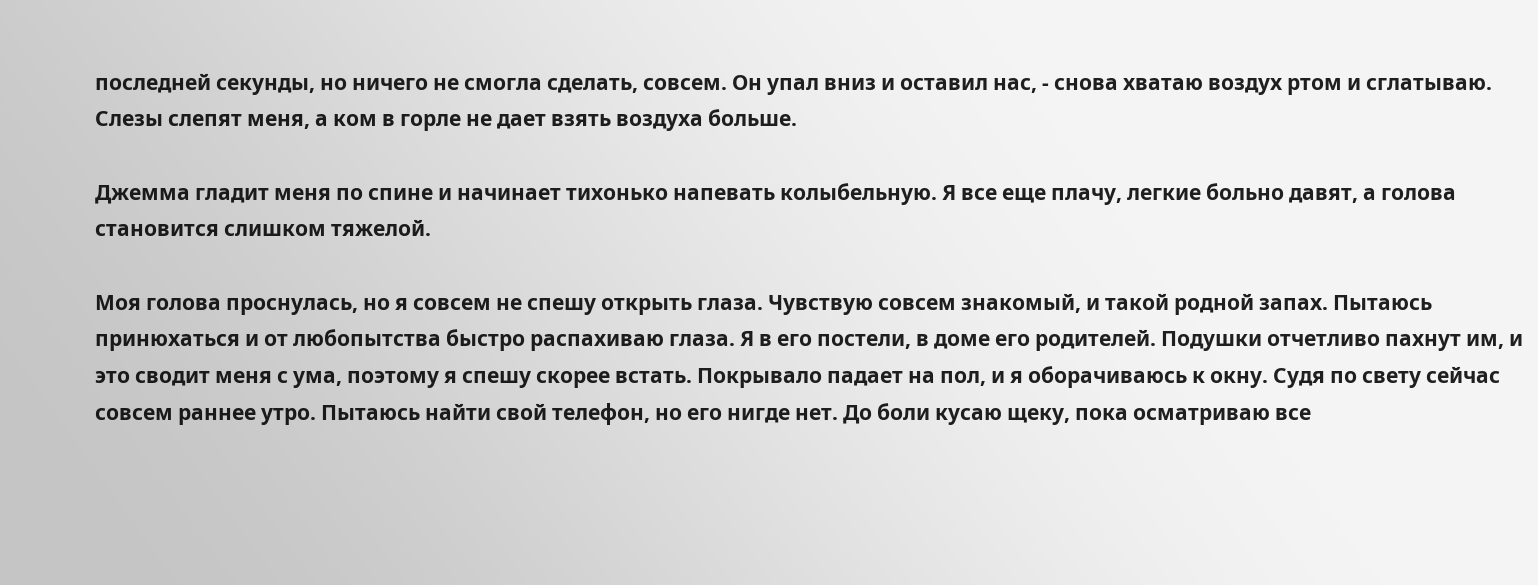последней секунды, но ничего не смогла сделать, совсем. Он упал вниз и оставил нас, - снова хватаю воздух ртом и сглатываю. Слезы слепят меня, а ком в горле не дает взять воздуха больше.

Джемма гладит меня по спине и начинает тихонько напевать колыбельную. Я все еще плачу, легкие больно давят, а голова становится слишком тяжелой.

Моя голова проснулась, но я совсем не спешу открыть глаза. Чувствую совсем знакомый, и такой родной запах. Пытаюсь принюхаться и от любопытства быстро распахиваю глаза. Я в его постели, в доме его родителей. Подушки отчетливо пахнут им, и это сводит меня с ума, поэтому я спешу скорее встать. Покрывало падает на пол, и я оборачиваюсь к окну. Судя по свету сейчас совсем раннее утро. Пытаюсь найти свой телефон, но его нигде нет. До боли кусаю щеку, пока осматриваю все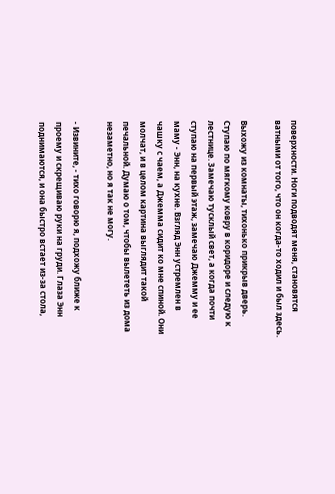поверхности. Ноги подводят меня, становятся ватными от того, что он когда-то ходил и был здесь.

Выхожу из комнаты, тихонько прикрыв дверь. Ступаю по мягкому ковру в коридоре и следую к лестнице. Замечаю тусклый свет, а когда почти ступаю на первый этаж, замечаю Джемму и ее маму - Энн, на кухне. Взгляд Энн устремлен в чашку с чаем, а Джемма сидит ко мне спиной. Они молчат, и в целом картина выглядит такой печальной. Думаю о том, чтобы вылететь из дома незаметно, но я так не могу.

- Извините, - тихо говорю я, подхожу ближе к проему и скрещиваю руки на груди. Глаза Энн поднимаются, и она быстро встает из-за стола,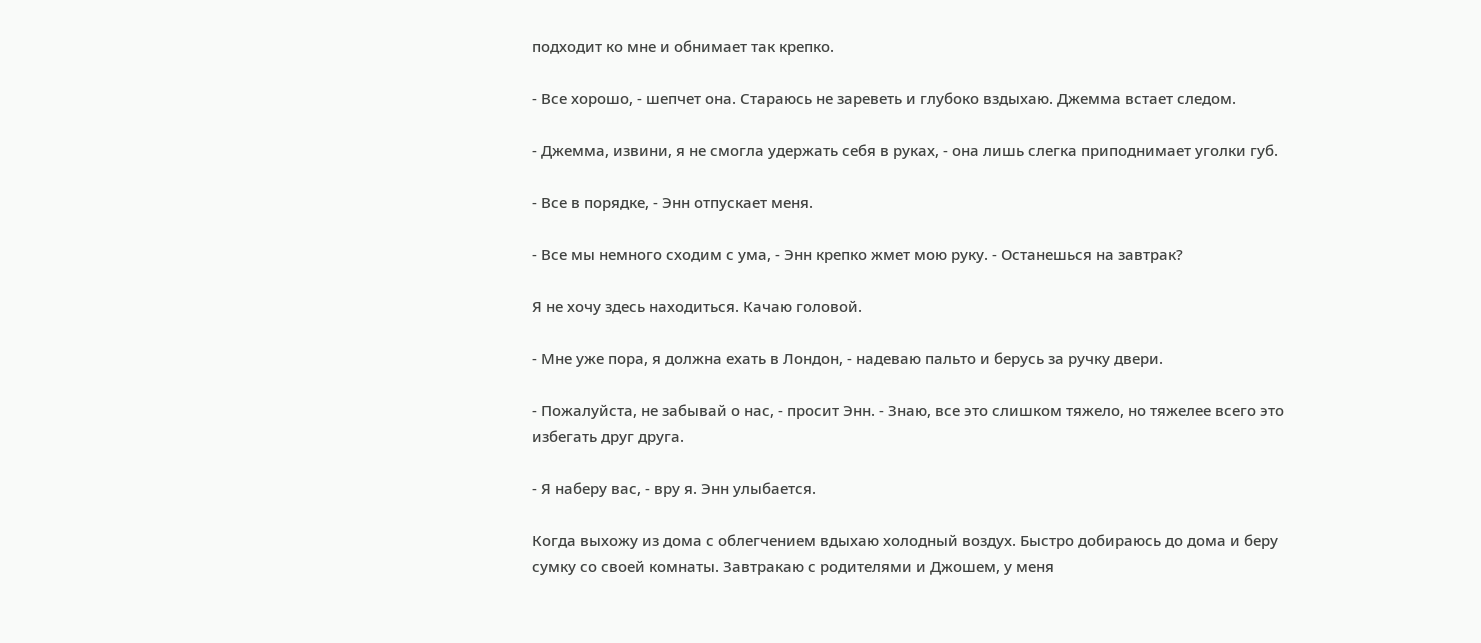подходит ко мне и обнимает так крепко.

- Все хорошо, - шепчет она. Стараюсь не зареветь и глубоко вздыхаю. Джемма встает следом.

- Джемма, извини, я не смогла удержать себя в руках, - она лишь слегка приподнимает уголки губ.

- Все в порядке, - Энн отпускает меня.

- Все мы немного сходим с ума, - Энн крепко жмет мою руку. - Останешься на завтрак?

Я не хочу здесь находиться. Качаю головой.

- Мне уже пора, я должна ехать в Лондон, - надеваю пальто и берусь за ручку двери.

- Пожалуйста, не забывай о нас, - просит Энн. - Знаю, все это слишком тяжело, но тяжелее всего это избегать друг друга.

- Я наберу вас, - вру я. Энн улыбается.

Когда выхожу из дома с облегчением вдыхаю холодный воздух. Быстро добираюсь до дома и беру сумку со своей комнаты. Завтракаю с родителями и Джошем, у меня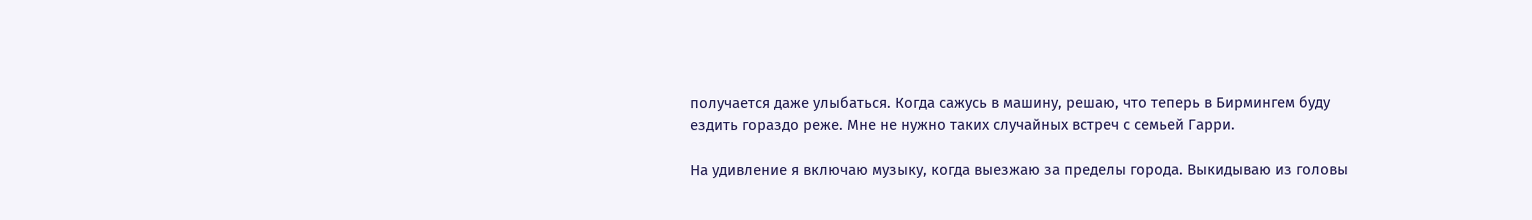получается даже улыбаться. Когда сажусь в машину, решаю, что теперь в Бирмингем буду ездить гораздо реже. Мне не нужно таких случайных встреч с семьей Гарри.

На удивление я включаю музыку, когда выезжаю за пределы города. Выкидываю из головы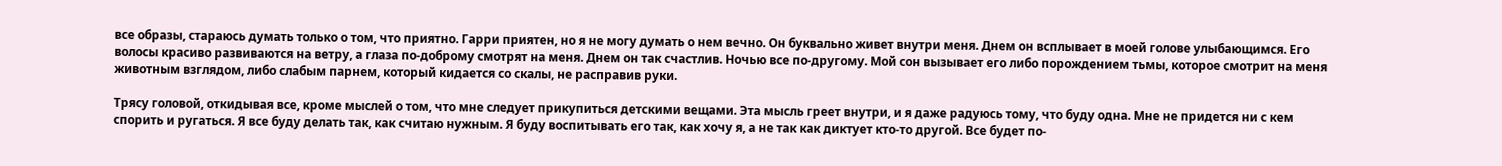все образы, стараюсь думать только о том, что приятно. Гарри приятен, но я не могу думать о нем вечно. Он буквально живет внутри меня. Днем он всплывает в моей голове улыбающимся. Его волосы красиво развиваются на ветру, а глаза по-доброму смотрят на меня. Днем он так счастлив. Ночью все по-другому. Мой сон вызывает его либо порождением тьмы, которое смотрит на меня животным взглядом, либо слабым парнем, который кидается со скалы, не расправив руки.

Трясу головой, откидывая все, кроме мыслей о том, что мне следует прикупиться детскими вещами. Эта мысль греет внутри, и я даже радуюсь тому, что буду одна. Мне не придется ни с кем спорить и ругаться. Я все буду делать так, как считаю нужным. Я буду воспитывать его так, как хочу я, а не так как диктует кто-то другой. Все будет по-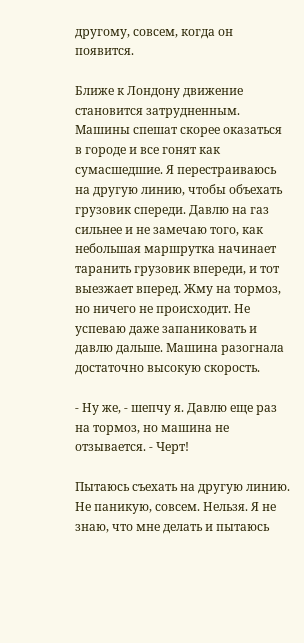другому, совсем, когда он появится.

Ближе к Лондону движение становится затрудненным. Машины спешат скорее оказаться в городе и все гонят как сумасшедшие. Я перестраиваюсь на другую линию, чтобы объехать грузовик спереди. Давлю на газ сильнее и не замечаю того, как небольшая маршрутка начинает таранить грузовик впереди, и тот выезжает вперед. Жму на тормоз, но ничего не происходит. Не успеваю даже запаниковать и давлю дальше. Машина разогнала достаточно высокую скорость.

- Ну же, - шепчу я. Давлю еще раз на тормоз, но машина не отзывается. - Черт!

Пытаюсь съехать на другую линию. Не паникую, совсем. Нельзя. Я не знаю, что мне делать и пытаюсь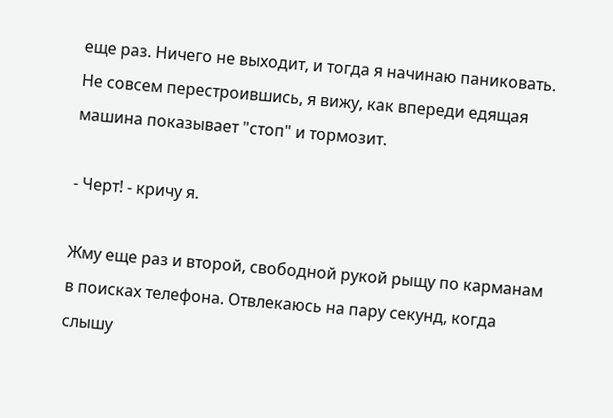еще раз. Ничего не выходит, и тогда я начинаю паниковать. Не совсем перестроившись, я вижу, как впереди едящая машина показывает "стоп" и тормозит.

- Черт! - кричу я.

Жму еще раз и второй, свободной рукой рыщу по карманам в поисках телефона. Отвлекаюсь на пару секунд, когда слышу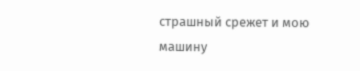страшный срежет и мою машину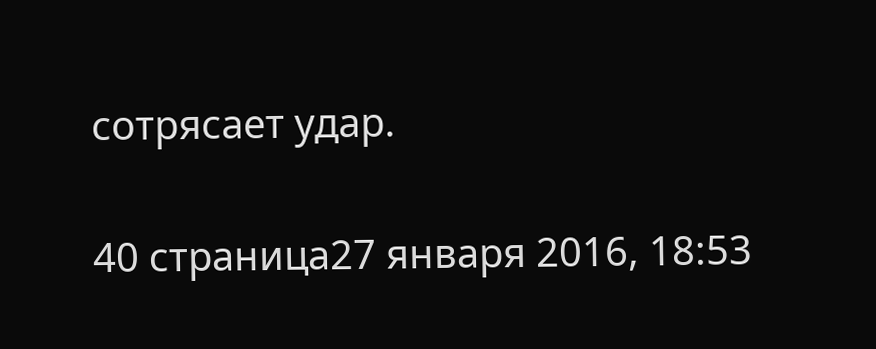сотрясает удар.


40 страница27 января 2016, 18:53